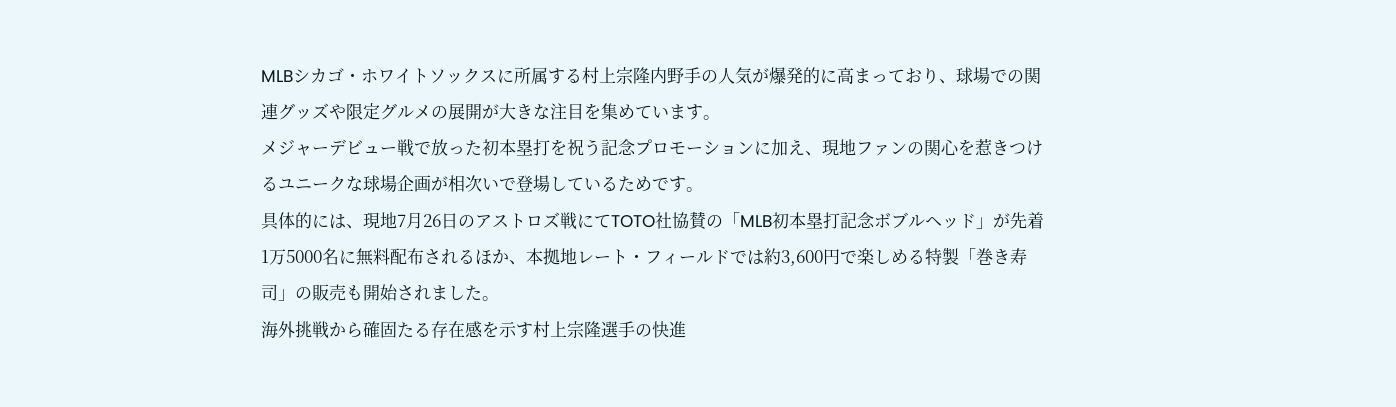MLBシカゴ・ホワイトソックスに所属する村上宗隆内野手の人気が爆発的に高まっており、球場での関連グッズや限定グルメの展開が大きな注目を集めています。
メジャーデビュー戦で放った初本塁打を祝う記念プロモーションに加え、現地ファンの関心を惹きつけるユニークな球場企画が相次いで登場しているためです。
具体的には、現地7月26日のアストロズ戦にてTOTO社協賛の「MLB初本塁打記念ボブルヘッド」が先着1万5000名に無料配布されるほか、本拠地レート・フィールドでは約3,600円で楽しめる特製「巻き寿司」の販売も開始されました。
海外挑戦から確固たる存在感を示す村上宗隆選手の快進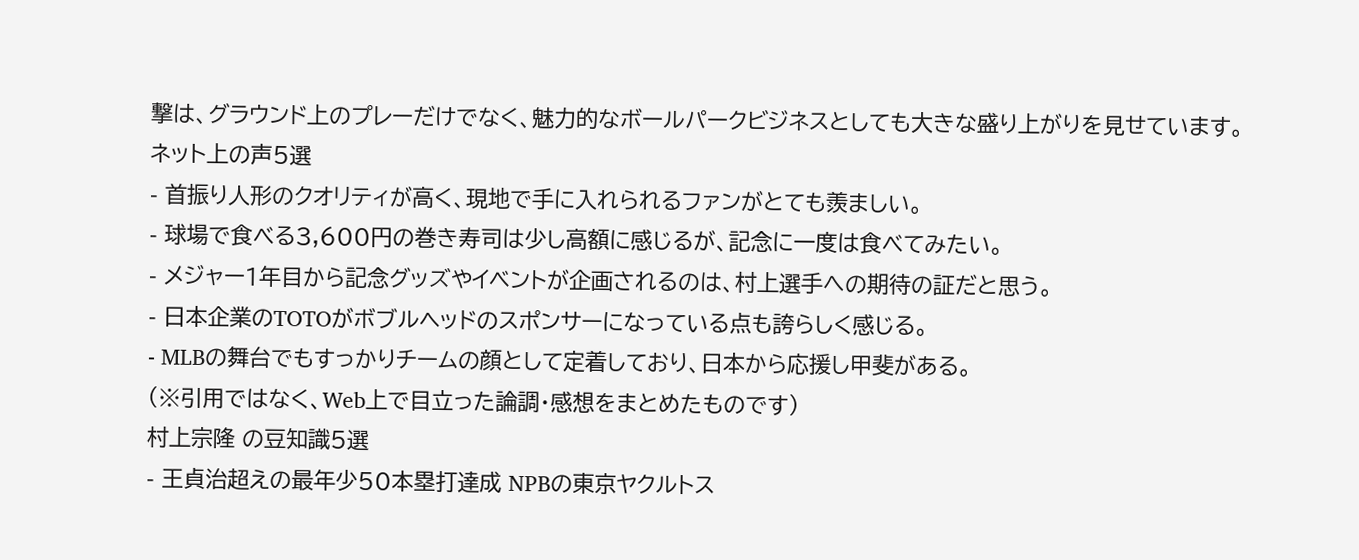撃は、グラウンド上のプレーだけでなく、魅力的なボールパークビジネスとしても大きな盛り上がりを見せています。
ネット上の声5選
- 首振り人形のクオリティが高く、現地で手に入れられるファンがとても羨ましい。
- 球場で食べる3,600円の巻き寿司は少し高額に感じるが、記念に一度は食べてみたい。
- メジャー1年目から記念グッズやイベントが企画されるのは、村上選手への期待の証だと思う。
- 日本企業のTOTOがボブルヘッドのスポンサーになっている点も誇らしく感じる。
- MLBの舞台でもすっかりチームの顔として定着しており、日本から応援し甲斐がある。
(※引用ではなく、Web上で目立った論調・感想をまとめたものです)
村上宗隆 の豆知識5選
- 王貞治超えの最年少50本塁打達成 NPBの東京ヤクルトス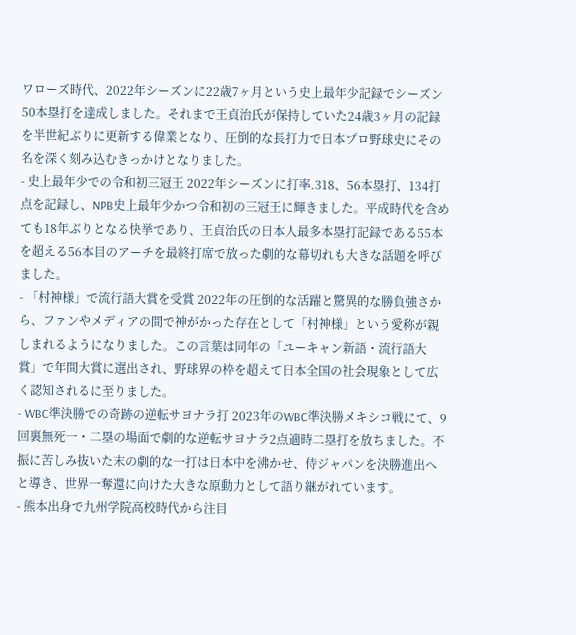ワローズ時代、2022年シーズンに22歳7ヶ月という史上最年少記録でシーズン50本塁打を達成しました。それまで王貞治氏が保持していた24歳3ヶ月の記録を半世紀ぶりに更新する偉業となり、圧倒的な長打力で日本プロ野球史にその名を深く刻み込むきっかけとなりました。
- 史上最年少での令和初三冠王 2022年シーズンに打率.318、56本塁打、134打点を記録し、NPB史上最年少かつ令和初の三冠王に輝きました。平成時代を含めても18年ぶりとなる快挙であり、王貞治氏の日本人最多本塁打記録である55本を超える56本目のアーチを最終打席で放った劇的な幕切れも大きな話題を呼びました。
- 「村神様」で流行語大賞を受賞 2022年の圧倒的な活躍と驚異的な勝負強さから、ファンやメディアの間で神がかった存在として「村神様」という愛称が親しまれるようになりました。この言葉は同年の「ユーキャン新語・流行語大賞」で年間大賞に選出され、野球界の枠を超えて日本全国の社会現象として広く認知されるに至りました。
- WBC準決勝での奇跡の逆転サヨナラ打 2023年のWBC準決勝メキシコ戦にて、9回裏無死一・二塁の場面で劇的な逆転サヨナラ2点適時二塁打を放ちました。不振に苦しみ抜いた末の劇的な一打は日本中を沸かせ、侍ジャパンを決勝進出へと導き、世界一奪還に向けた大きな原動力として語り継がれています。
- 熊本出身で九州学院高校時代から注目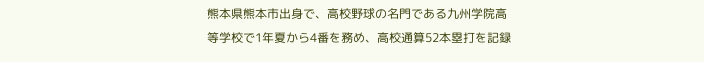熊本県熊本市出身で、高校野球の名門である九州学院高等学校で1年夏から4番を務め、高校通算52本塁打を記録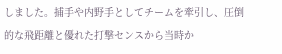しました。捕手や内野手としてチームを牽引し、圧倒的な飛距離と優れた打撃センスから当時か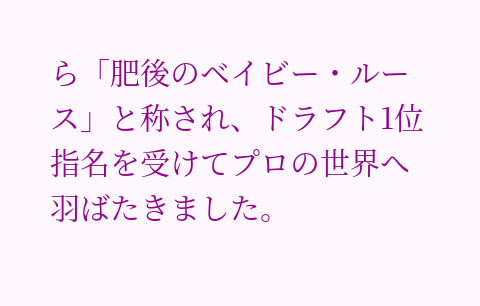ら「肥後のベイビー・ルース」と称され、ドラフト1位指名を受けてプロの世界へ羽ばたきました。